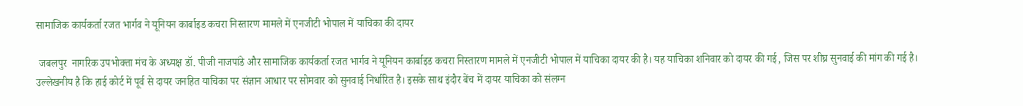सामाजिक कार्यकर्ता रजत भार्गव ने यूनियन कार्बाइड कचरा निस्तारण मामले में एनजीटी भोपाल में याचिका की दायर

 जबलपुर  नागरिक उपभोक्ता मंच के अध्यक्ष डॉ. पीजी नाजपांडे और सामाजिक कार्यकर्ता रजत भार्गव ने यूनियन कार्बाइड कचरा निस्तारण मामले में एनजीटी भोपाल में याचिका दायर की है। यह याचिका शनिवार को दायर की गई, जिस पर शीघ्र सुनवाई की मांग की गई है। उल्लेखनीय है कि हाई कोर्ट में पूर्व से दायर जनहित याचिका पर संज्ञान आधार पर सोमवार को सुनवाई निर्धारित है। इसके साथ इंदौर बेंच में दायर याचिका को संलग्न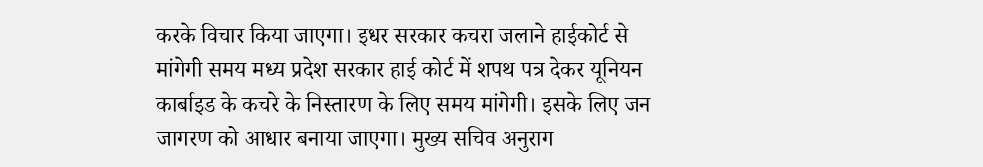करके विचार किया जाएगा। इधर सरकार कचरा जलाने हाईकोर्ट से मांगेगी समय मध्य प्रदेश सरकार हाई कोर्ट में शपथ पत्र देकर यूनियन कार्बाइड के कचरे के निस्तारण के लिए समय मांगेगी। इसके लिए जन जागरण को आधार बनाया जाएगा। मुख्य सचिव अनुराग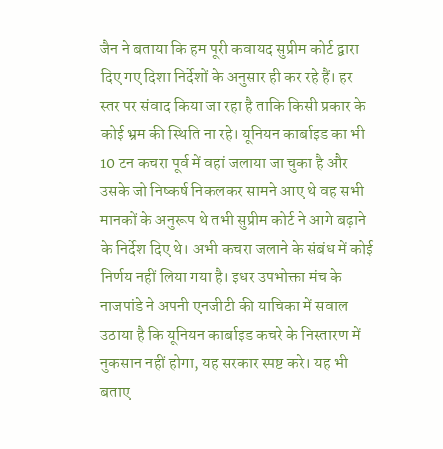जैन ने बताया कि हम पूरी कवायद सुप्रीम कोर्ट द्वारा दिए गए दिशा निर्देशों के अनुसार ही कर रहे हैं। हर स्तर पर संवाद किया जा रहा है ताकि किसी प्रकार के कोई भ्रम की स्थिति ना रहे। यूनियन कार्बाइड का भी 10 टन कचरा पूर्व में वहां जलाया जा चुका है और उसके जो निष्कर्ष निकलकर सामने आए थे वह सभी मानकों के अनुरूप थे तभी सुप्रीम कोर्ट ने आगे बढ़ाने के निर्देश दिए थे। अभी कचरा जलाने के संबंध में कोई निर्णय नहीं लिया गया है। इधर उपभोक्ता मंच के नाजपांडे ने अपनी एनजीटी की याचिका में सवाल उठाया है कि यूनियन कार्बाइड कचरे के निस्तारण में नुकसान नहीं होगा, यह सरकार स्पष्ट करे। यह भी बताए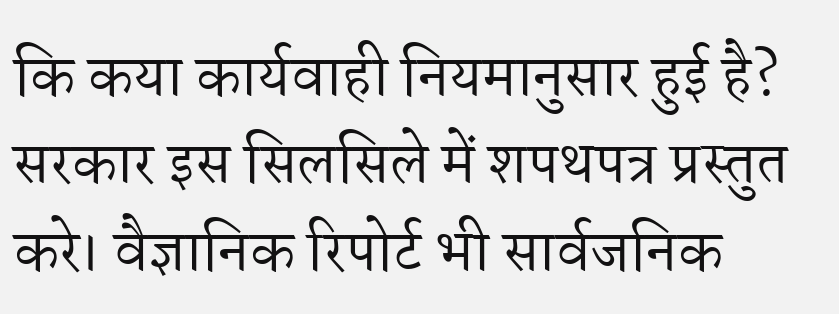कि कया कार्यवाही नियमानुसार हुई है? सरकार इस सिलसिले में शपथपत्र प्रस्तुत करे। वैज्ञानिक रिपोर्ट भी सार्वजनिक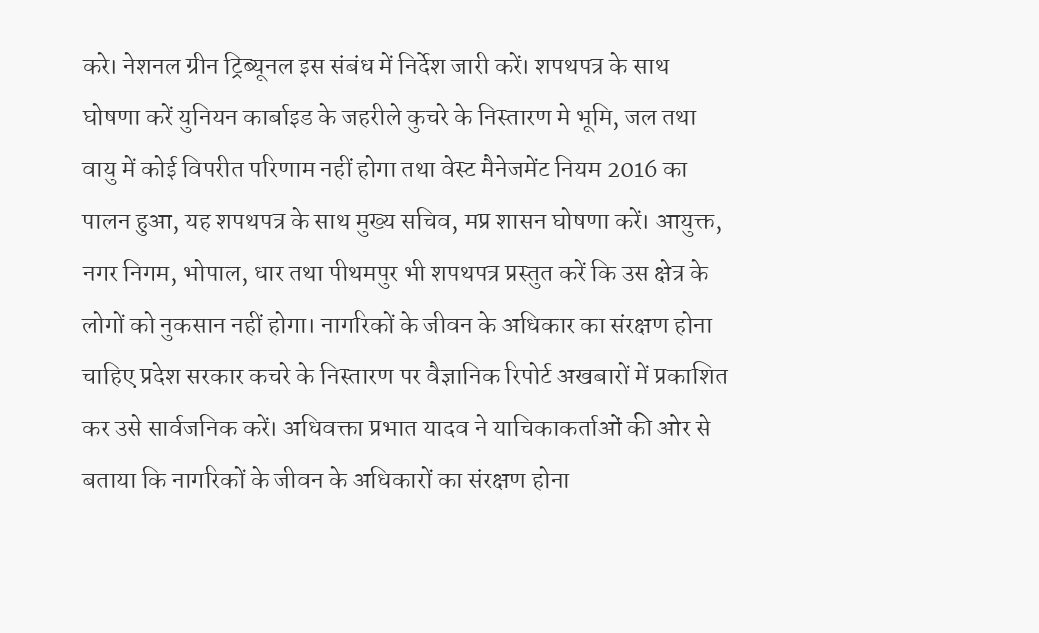करे। नेशनल ग्रीन ट्रिब्यूनल इस संबंध में निर्देश जारी करें। शपथपत्र के साथ घोषणा करें युनियन कार्बाइड के जहरीले कुचरे के निस्तारण मे भूमि, जल तथा वायु में कोई विपरीत परिणाम नहीं होगा तथा वेस्ट मैनेजमेंट नियम 2016 का पालन हुआ, यह शपथपत्र के साथ मुख्य सचिव, मप्र शासन घोषणा करें। आयुक्त, नगर निगम, भोपाल, धार तथा पीथमपुर भी शपथपत्र प्रस्तुत करें कि उस क्षेत्र के लोगों को नुकसान नहीं होगा। नागरिकों के जीवन के अधिकार का संरक्षण होना चाहिए प्रदेश सरकार कचरे के निस्तारण पर वैज्ञानिक रिपोर्ट अखबारों में प्रकाशित कर उसे सार्वजनिक करें। अधिवक्ता प्रभात यादव ने याचिकाकर्ताओं की ओर से बताया कि नागरिकों के जीवन के अधिकारों का संरक्षण होना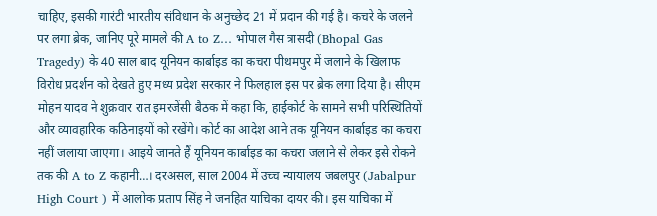चाहिए, इसकी गारंटी भारतीय संविधान के अनुच्छेद 21 में प्रदान की गई है। कचरे के जलने पर लगा ब्रेक, जानिए पूरे मामले की A to Z… भोपाल गैस त्रासदी (Bhopal Gas Tragedy) के 40 साल बाद यूनियन कार्बाइड का कचरा पीथमपुर में जलाने के खिलाफ विरोध प्रदर्शन को देखते हुए मध्य प्रदेश सरकार ने फिलहाल इस पर ब्रेक लगा दिया है। सीएम मोहन यादव ने शुक्रवार रात इमरजेंसी बैठक में कहा कि, हाईकोर्ट के सामने सभी परिस्थितियों और व्यावहारिक कठिनाइयों को रखेंगे। कोर्ट का आदेश आने तक यूनियन कार्बाइड का कचरा नहीं जलाया जाएगा। आइये जानते हैं यूनियन कार्बाइड का कचरा जलाने से लेकर इसे रोकने तक की A to Z कहानी…। दरअसल, साल 2004 में उच्च न्यायालय जबलपुर (Jabalpur High Court ) में आलोक प्रताप सिंह ने जनहित याचिका दायर की। इस याचिका में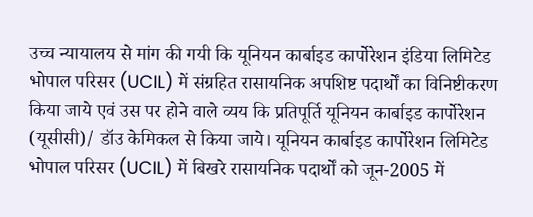उच्च न्यायालय से मांग की गयी कि यूनियन कार्बाइड कार्पोरेशन इंडिया लिमिटेड भोपाल परिसर (UCIL) में संग्रहित रासायनिक अपशिष्ट पदार्थों का विनिष्टीकरण किया जाये एवं उस पर होने वाले व्यय कि प्रतिपूर्ति यूनियन कार्बाइड कार्पोरेशन (यूसीसी)/ डॉउ केमिकल से किया जाये। यूनियन कार्बाइड कार्पोरेशन लिमिटेड भोपाल परिसर (UCIL) में बिखरे रासायनिक पदार्थों को जून-2005 में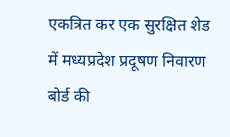एकत्रित कर एक सुरक्षित शेड में मध्यप्रदेश प्रदूषण निवारण बोर्ड की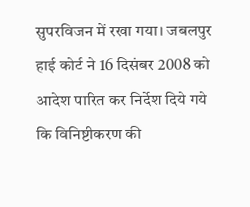सुपरविजन में रखा गया। जबलपुर हाई कोर्ट ने 16 दिसंबर 2008 को आदेश पारित कर निर्देश दिये गये कि विनिष्टीकरण की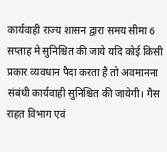कार्यवाही राज्य शासन द्वारा समय सीमा 6 सप्ताह मे सुनिश्चित की जाये यदि कोई किसी प्रकार व्यवधान पैदा करता है तो अवमानना संबंधी कार्यवाही सुनिश्चित की जायेगी। गैस राहत विभाग एवं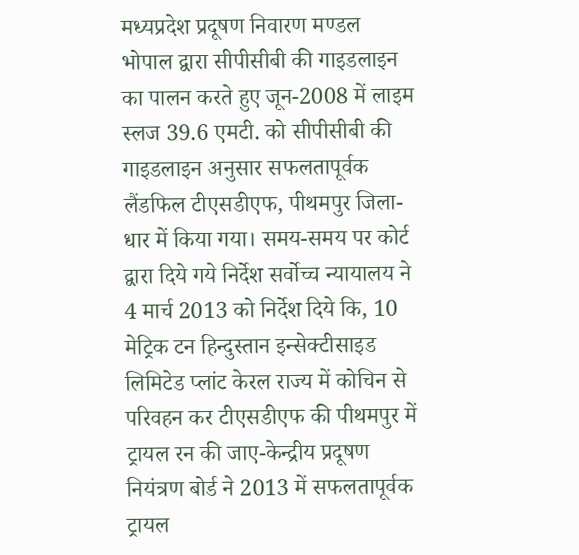मध्यप्रदेश प्रदूषण निवारण मण्डल भोपाल द्वारा सीपीसीबी की गाइडलाइन का पालन करते हुए जून-2008 में लाइम स्लज 39.6 एमटी. को सीपीसीबी की गाइडलाइन अनुसार सफलतापूर्वक लैंडफिल टीएसडीएफ, पीथमपुर जिला-धार में किया गया। समय-समय पर कोर्ट द्वारा दिये गये निर्देश सर्वोच्च न्यायालय ने 4 मार्च 2013 को निर्देश दिये कि, 10 मेट्रिक टन हिन्दुस्तान इन्सेक्टीसाइड लिमिटेड प्लांट केरल राज्य में कोचिन से परिवहन कर टीएसडीएफ की पीथमपुर में ट्रायल रन की जाए-केन्द्रीय प्रदूषण नियंत्रण बोर्ड ने 2013 में सफलतापूर्वक ट्रायल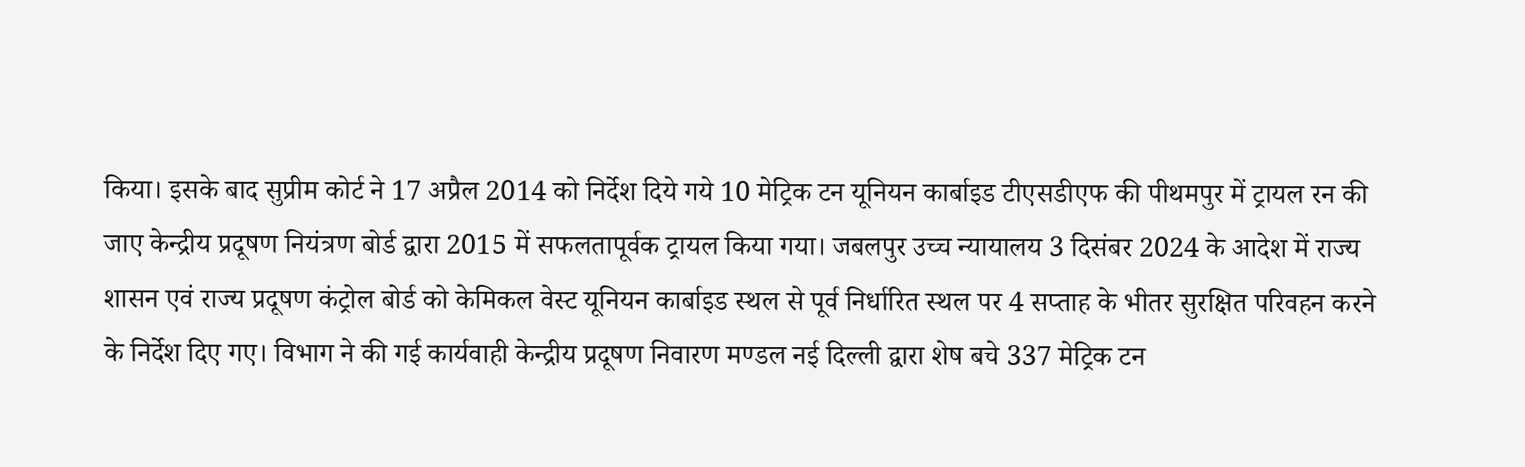किया। इसके बाद सुप्रीम कोर्ट ने 17 अप्रैल 2014 को निर्देश दिये गये 10 मेट्रिक टन यूनियन कार्बाइड टीएसडीएफ की पीथमपुर में ट्रायल रन की जाए केन्द्रीय प्रदूषण नियंत्रण बोर्ड द्वारा 2015 में सफलतापूर्वक ट्रायल किया गया। जबलपुर उच्च न्यायालय 3 दिसंबर 2024 के आदेश में राज्य शासन एवं राज्य प्रदूषण कंट्रोल बोर्ड को केमिकल वेस्ट यूनियन कार्बाइड स्थल से पूर्व निर्धारित स्थल पर 4 सप्ताह के भीतर सुरक्षित परिवहन करने के निर्देश दिए गए। विभाग ने की गई कार्यवाही केन्द्रीय प्रदूषण निवारण मण्डल नई दिल्ली द्वारा शेष बचे 337 मेट्रिक टन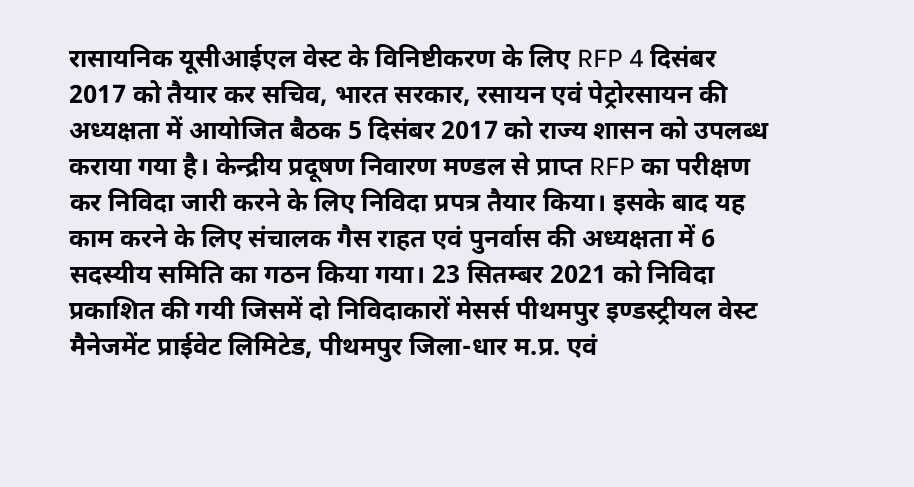रासायनिक यूसीआईएल वेस्ट के विनिष्टीकरण के लिए RFP 4 दिसंबर 2017 को तैयार कर सचिव, भारत सरकार, रसायन एवं पेट्रोरसायन की अध्यक्षता में आयोजित बैठक 5 दिसंबर 2017 को राज्य शासन को उपलब्ध कराया गया है। केन्द्रीय प्रदूषण निवारण मण्डल से प्राप्त RFP का परीक्षण कर निविदा जारी करने के लिए निविदा प्रपत्र तैयार किया। इसके बाद यह काम करने के लिए संचालक गैस राहत एवं पुनर्वास की अध्यक्षता में 6 सदस्यीय समिति का गठन किया गया। 23 सितम्बर 2021 को निविदा प्रकाशित की गयी जिसमें दो निविदाकारों मेसर्स पीथमपुर इण्डस्ट्रीयल वेस्ट मैनेजमेंट प्राईवेट लिमिटेड, पीथमपुर जिला-धार म.प्र. एवं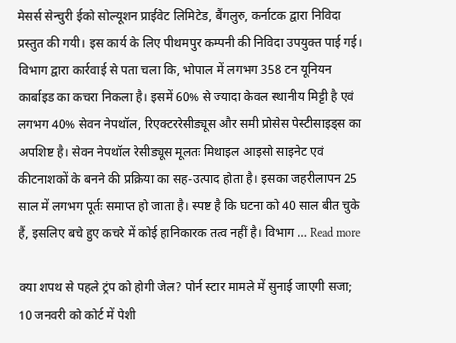मेसर्स सेन्चुरी ईको सोल्यूशन प्राईवेट लिमिटेड, बैंगलुरु, कर्नाटक द्वारा निविदा प्रस्तुत की गयी। इस कार्य के लिए पीथमपुर कम्पनी की निविदा उपयुक्त पाई गई। विभाग द्वारा कार्रवाई से पता चला कि, भोपाल में लगभग 358 टन यूनियन कार्बाइड का कचरा निकला है। इसमें 60% से ज्यादा केवल स्थानीय मिट्टी है एवं लगभग 40% सेवन नेपथॉल, रिएक्टररेसीड्यूस और समी प्रोसेस पेस्टीसाइड्स का अपशिष्ट है। सेवन नेपथॉल रेसीड्यूस मूलतः मिथाइल आइसो साइनेट एवं कीटनाशकों के बनने की प्रक्रिया का सह-उत्पाद होता है। इसका जहरीलापन 25 साल में लगभग पूर्तः समाप्त हो जाता है। स्पष्ट है कि घटना को 40 साल बीत चुके हैं, इसलिए बचे हुए कचरे में कोई हानिकारक तत्व नहीं है। विभाग … Read more

क्या शपथ से पहले ट्रंप को होगी जेल? पोर्न स्टार मामले में सुनाई जाएगी सजा; 10 जनवरी को कोर्ट में पेशी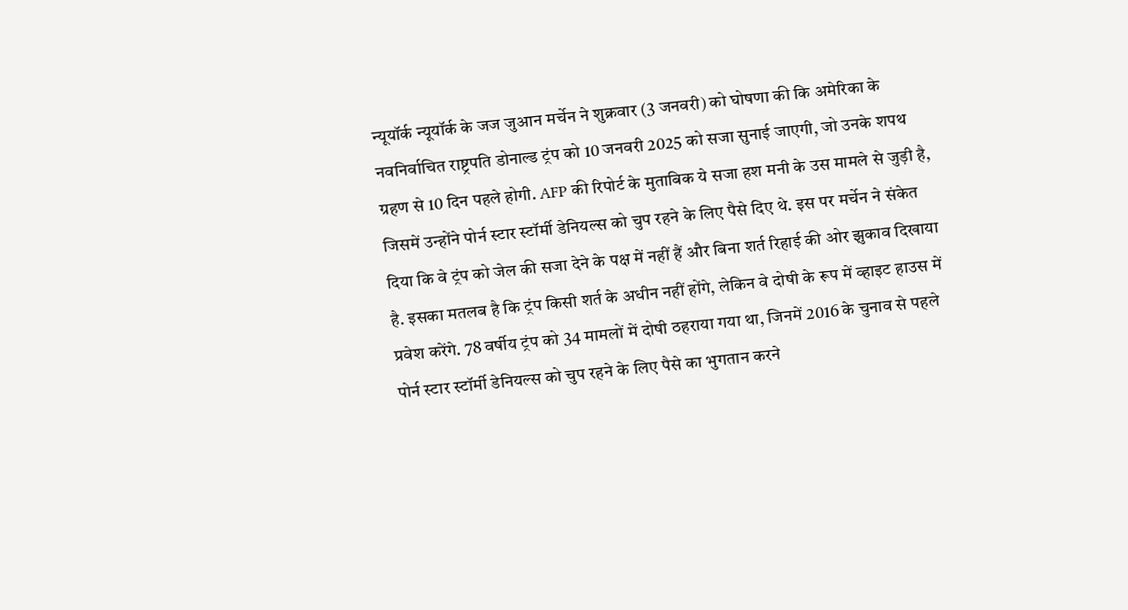न्यूयॉर्क न्यूयॉर्क के जज जुआन मर्चेन ने शुक्रवार (3 जनवरी) को घोषणा की कि अमेरिका के नवनिर्वाचित राष्ट्रपति डोनाल्ड ट्रंप को 10 जनवरी 2025 को सजा सुनाई जाएगी, जो उनके शपथ ग्रहण से 10 दिन पहले होगी. AFP की रिपोर्ट के मुताबिक ये सजा हश मनी के उस मामले से जुड़ी है, जिसमें उन्होंने पोर्न स्टार स्टॉर्मी डेनियल्स को चुप रहने के लिए पैसे दिए थे. इस पर मर्चेन ने संकेत दिया कि वे ट्रंप को जेल की सजा देने के पक्ष में नहीं हैं और बिना शर्त रिहाई की ओर झुकाव दिखाया है. इसका मतलब है कि ट्रंप किसी शर्त के अधीन नहीं होंगे, लेकिन वे दोषी के रूप में व्हाइट हाउस में प्रवेश करेंगे. 78 वर्षीय ट्रंप को 34 मामलों में दोषी ठहराया गया था, जिनमें 2016 के चुनाव से पहले पोर्न स्टार स्टॉर्मी डेनियल्स को चुप रहने के लिए पैसे का भुगतान करने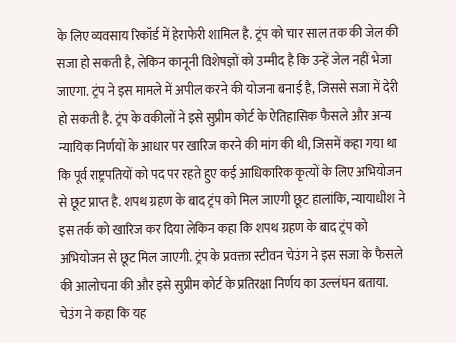के लिए व्यवसाय रिकॉर्ड में हेराफेरी शामिल है. ट्रंप को चार साल तक की जेल की सजा हो सकती है, लेकिन कानूनी विशेषज्ञों को उम्मीद है कि उन्हें जेल नहीं भेजा जाएगा. ट्रंप ने इस मामले में अपील करने की योजना बनाई है, जिससे सजा में देरी हो सकती है. ट्रंप के वकीलों ने इसे सुप्रीम कोर्ट के ऐतिहासिक फैसले और अन्य न्यायिक निर्णयों के आधार पर खारिज करने की मांग की थी, जिसमें कहा गया था कि पूर्व राष्ट्रपतियों को पद पर रहते हुए कई आधिकारिक कृत्यों के लिए अभियोजन से छूट प्राप्त है. शपथ ग्रहण के बाद ट्रंप को मिल जाएगी छूट हालांकि, न्यायाधीश ने इस तर्क को खारिज कर दिया लेकिन कहा कि शपथ ग्रहण के बाद ट्रंप को अभियोजन से छूट मिल जाएगी. ट्रंप के प्रवक्ता स्टीवन चेउंग ने इस सजा के फैसले की आलोचना की और इसे सुप्रीम कोर्ट के प्रतिरक्षा निर्णय का उल्लंघन बताया. चेउंग ने कहा कि यह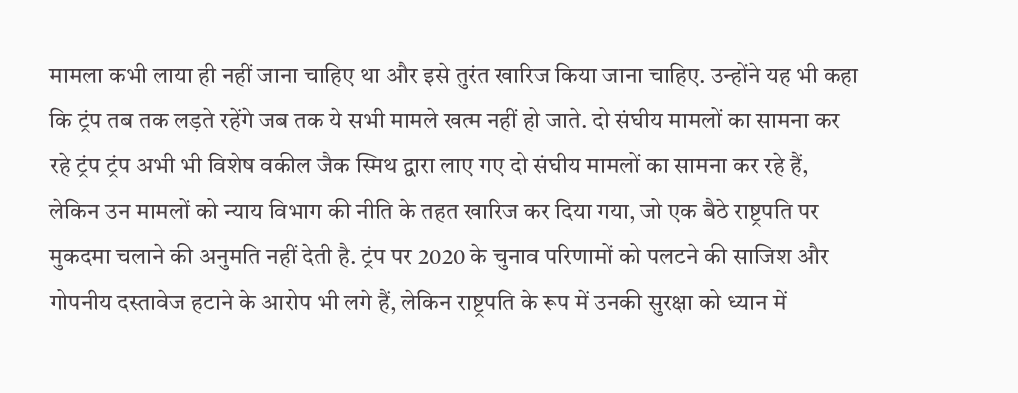मामला कभी लाया ही नहीं जाना चाहिए था और इसे तुरंत खारिज किया जाना चाहिए. उन्होंने यह भी कहा कि ट्रंप तब तक लड़ते रहेंगे जब तक ये सभी मामले खत्म नहीं हो जाते. दो संघीय मामलों का सामना कर रहे ट्रंप ट्रंप अभी भी विशेष वकील जैक स्मिथ द्वारा लाए गए दो संघीय मामलों का सामना कर रहे हैं, लेकिन उन मामलों को न्याय विभाग की नीति के तहत खारिज कर दिया गया, जो एक बैठे राष्ट्रपति पर मुकदमा चलाने की अनुमति नहीं देती है. ट्रंप पर 2020 के चुनाव परिणामों को पलटने की साजिश और गोपनीय दस्तावेज हटाने के आरोप भी लगे हैं, लेकिन राष्ट्रपति के रूप में उनकी सुरक्षा को ध्यान में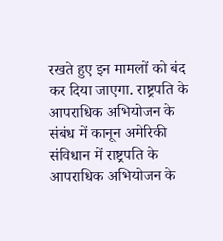रखते हुए इन मामलों को बंद कर दिया जाएगा. राष्ट्रपति के आपराधिक अभियोजन के संबंध में कानून अमेरिकी संविधान में राष्ट्रपति के आपराधिक अभियोजन के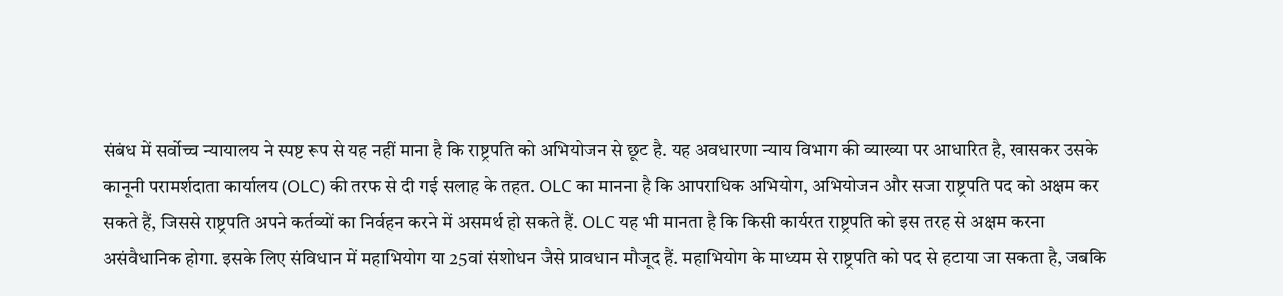संबंध में सर्वोच्च न्यायालय ने स्पष्ट रूप से यह नहीं माना है कि राष्ट्रपति को अभियोजन से छूट है. यह अवधारणा न्याय विभाग की व्याख्या पर आधारित है, खासकर उसके कानूनी परामर्शदाता कार्यालय (OLC) की तरफ से दी गई सलाह के तहत. OLC का मानना है कि आपराधिक अभियोग, अभियोजन और सजा राष्ट्रपति पद को अक्षम कर सकते हैं, जिससे राष्ट्रपति अपने कर्तव्यों का निर्वहन करने में असमर्थ हो सकते हैं. OLC यह भी मानता है कि किसी कार्यरत राष्ट्रपति को इस तरह से अक्षम करना असंवैधानिक होगा. इसके लिए संविधान में महाभियोग या 25वां संशोधन जैसे प्रावधान मौजूद हैं. महाभियोग के माध्यम से राष्ट्रपति को पद से हटाया जा सकता है, जबकि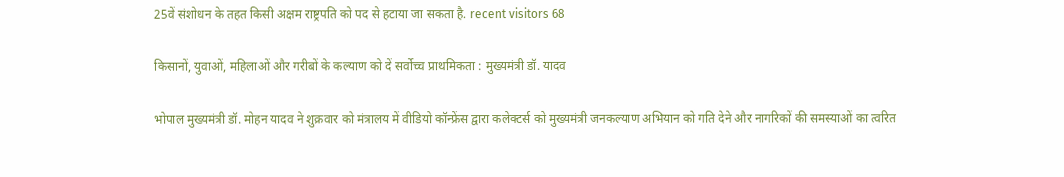25वें संशोधन के तहत किसी अक्षम राष्ट्रपति को पद से हटाया जा सकता है. recent visitors 68

किसानों, युवाओं, महिलाओं और गरीबों के कल्याण को दें सर्वोच्च प्राथमिकता : मुख्यमंत्री डॉ. यादव

भोपाल मुख्यमंत्री डॉ. मोहन यादव ने शुक्रवार को मंत्रालय में वीडियो कॉन्फ्रेंस द्वारा कलेक्टर्स को मुख्यमंत्री जनकल्याण अभियान को गति देने और नागरिकों की समस्याओं का त्वरित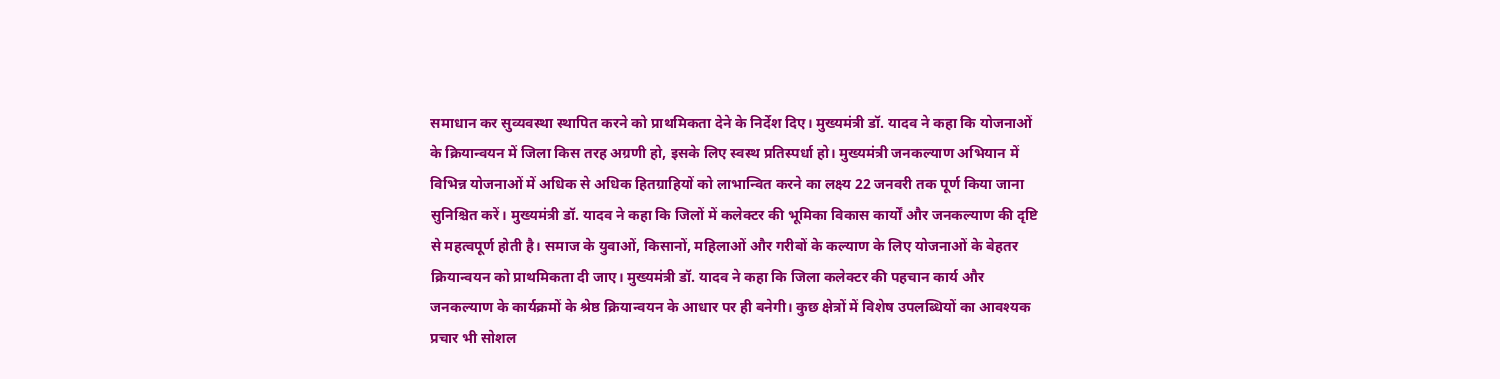समाधान कर सुव्यवस्था स्थापित करने को प्राथमिकता देने के निर्देश दिए। मुख्यमंत्री डॉ. यादव ने कहा कि योजनाओं के क्रियान्वयन में जिला किस तरह अग्रणी हो, इसके लिए स्वस्थ प्रतिस्पर्धा हो। मुख्यमंत्री जनकल्याण अभियान में विभिन्न योजनाओं में अधिक से अधिक हितग्राहियों को लाभान्वित करने का लक्ष्य 22 जनवरी तक पूर्ण किया जाना सुनिश्चित करें। मुख्यमंत्री डॉ. यादव ने कहा कि जिलों में कलेक्टर की भूमिका विकास कार्यों और जनकल्याण की दृष्टि से महत्वपूर्ण होती है। समाज के युवाओं, किसानों, महिलाओं और गरीबों के कल्याण के लिए योजनाओं के बेहतर क्रियान्वयन को प्राथमिकता दी जाए। मुख्यमंत्री डॉ. यादव ने कहा कि जिला कलेक्टर की पहचान कार्य और जनकल्याण के कार्यक्रमों के श्रेष्ठ क्रियान्वयन के आधार पर ही बनेगी। कुछ क्षेत्रों में विशेष उपलब्धियों का आवश्यक प्रचार भी सोशल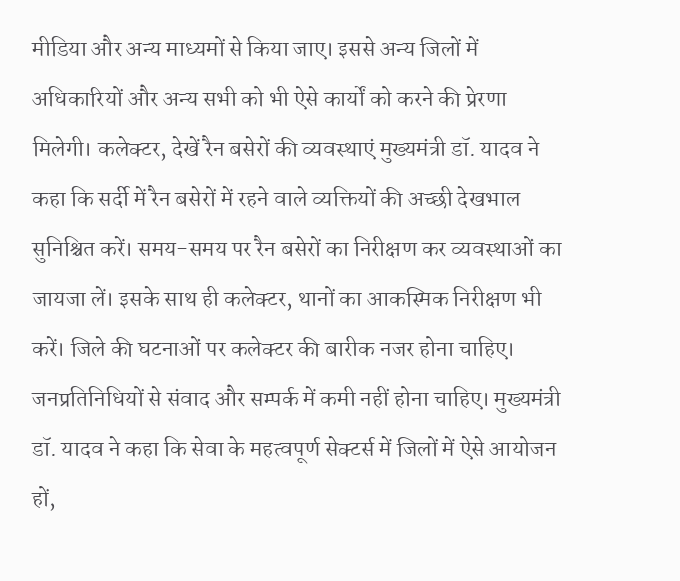मीडिया और अन्य माध्यमों से किया जाए। इससे अन्य जिलों में अधिकारियों और अन्य सभी को भी ऐसे कार्यों को करने की प्रेरणा मिलेगी। कलेक्टर, देखें रैन बसेरों की व्यवस्थाएं मुख्यमंत्री डॉ. यादव ने कहा कि सर्दी में रैन बसेरों में रहने वाले व्यक्तियों की अच्छी देखभाल सुनिश्चित करें। समय-समय पर रैन बसेरों का निरीक्षण कर व्यवस्थाओं का जायजा लें। इसके साथ ही कलेक्टर, थानों का आकस्मिक निरीक्षण भी करें। जिले की घटनाओं पर कलेक्टर की बारीक नजर होना चाहिए। जनप्रतिनिधियों से संवाद और सम्पर्क में कमी नहीं होना चाहिए। मुख्यमंत्री डॉ. यादव ने कहा कि सेवा के महत्वपूर्ण सेक्टर्स में जिलों में ऐसे आयोजन हों,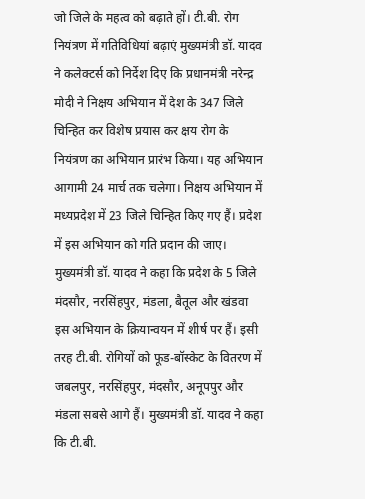जो जिले के महत्व को बढ़ाते हों। टी.बी. रोग नियंत्रण में गतिविधियां बढ़ाएं मुख्यमंत्री डॉ. यादव ने कलेक्टर्स को निर्देश दिए कि प्रधानमंत्री नरेन्द्र मोदी ने निक्षय अभियान में देश के 347 जिले चिन्हित कर विशेष प्रयास कर क्षय रोग के नियंत्रण का अभियान प्रारंभ किया। यह अभियान आगामी 24 मार्च तक चलेगा। निक्षय अभियान में मध्यप्रदेश में 23 जिले चिन्हित किए गए हैं। प्रदेश में इस अभियान को गति प्रदान की जाए। मुख्यमंत्री डॉ. यादव ने कहा कि प्रदेश के 5 जिले मंदसौर, नरसिंहपुर, मंडला, बैतूल और खंडवा इस अभियान के क्रियान्वयन में शीर्ष पर हैं। इसी तरह टी.बी. रोगियों को फूड-बॉस्केट के वितरण में जबलपुर, नरसिंहपुर, मंदसौर, अनूपपुर और मंडला सबसे आगे हैं। मुख्यमंत्री डॉ. यादव ने कहा कि टी.बी.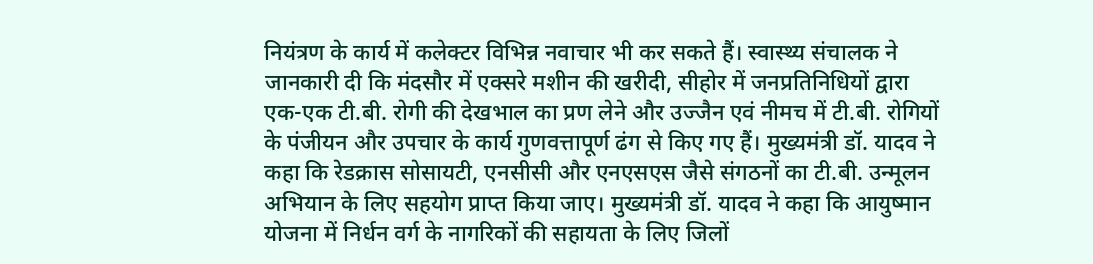नियंत्रण के कार्य में कलेक्टर विभिन्न नवाचार भी कर सकते हैं। स्वास्थ्य संचालक ने जानकारी दी कि मंदसौर में एक्सरे मशीन की खरीदी, सीहोर में जनप्रतिनिधियों द्वारा एक-एक टी.बी. रोगी की देखभाल का प्रण लेने और उज्जैन एवं नीमच में टी.बी. रोगियों के पंजीयन और उपचार के कार्य गुणवत्तापूर्ण ढंग से किए गए हैं। मुख्यमंत्री डॉ. यादव ने कहा कि रेडक्रास सोसायटी, एनसीसी और एनएसएस जैसे संगठनों का टी.बी. उन्मूलन अभियान के लिए सहयोग प्राप्त किया जाए। मुख्यमंत्री डॉ. यादव ने कहा कि आयुष्मान योजना में निर्धन वर्ग के नागरिकों की सहायता के लिए जिलों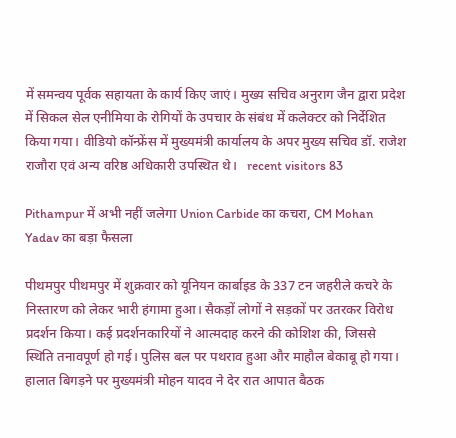में समन्वय पूर्वक सहायता के कार्य किए जाएं। मुख्य सचिव अनुराग जैन द्वारा प्रदेश में सिकल सेल एनीमिया के रोगियों के उपचार के संबंध में कलेक्टर को निर्देशित किया गया। वीडियो कॉन्फ्रेंस में मुख्यमंत्री कार्यालय के अपर मुख्य सचिव डॉ. राजेश राजौरा एवं अन्य वरिष्ठ अधिकारी उपस्थित थे।   recent visitors 83

Pithampur में अभी नहीं जलेगा Union Carbide का कचरा, CM Mohan Yadav का बड़ा फैसला

पीथमपुर पीथमपुर में शुक्रवार को यूनियन कार्बाइड के 337 टन जहरीले कचरे के निस्तारण को लेकर भारी हंगामा हुआ। सैकड़ों लोगों ने सड़कों पर उतरकर विरोध प्रदर्शन किया। कई प्रदर्शनकारियों ने आत्मदाह करने की कोशिश की, जिससे स्थिति तनावपूर्ण हो गई। पुलिस बल पर पथराव हुआ और माहौल बेकाबू हो गया। हालात बिगड़ने पर मुख्यमंत्री मोहन यादव ने देर रात आपात बैठक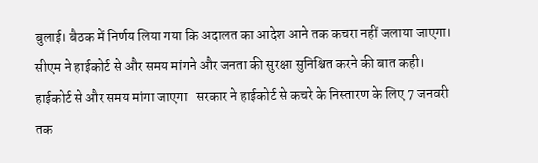बुलाई। बैठक में निर्णय लिया गया कि अदालत का आदेश आने तक कचरा नहीं जलाया जाएगा। सीएम ने हाईकोर्ट से और समय मांगने और जनता की सुरक्षा सुनिश्चित करने की बात कही।   हाईकोर्ट से और समय मांगा जाएगा   सरकार ने हाईकोर्ट से कचरे के निस्तारण के लिए 7 जनवरी तक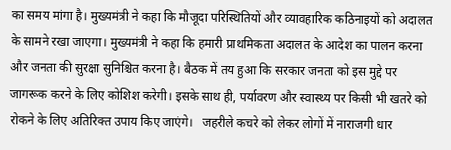का समय मांगा है। मुख्यमंत्री ने कहा कि मौजूदा परिस्थितियों और व्यावहारिक कठिनाइयों को अदालत के सामने रखा जाएगा। मुख्यमंत्री ने कहा कि हमारी प्राथमिकता अदालत के आदेश का पालन करना और जनता की सुरक्षा सुनिश्चित करना है। बैठक में तय हुआ कि सरकार जनता को इस मुद्दे पर जागरूक करने के लिए कोशिश करेगी। इसके साथ ही, पर्यावरण और स्वास्थ्य पर किसी भी खतरे को रोकने के लिए अतिरिक्त उपाय किए जाएंगे।   जहरीले कचरे को लेकर लोगों में नाराजगी धार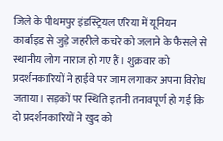जिले के पीथमपुर इंडस्ट्रियल एरिया में यूनियन कार्बाइड से जुड़े जहरीले कचरे को जलाने के फैसले से स्थानीय लोग नाराज हो गए हैं। शुक्रवार को प्रदर्शनकारियों ने हाईवे पर जाम लगाकर अपना विरोध जताया। सड़कों पर स्थिति इतनी तनावपूर्ण हो गई कि दो प्रदर्शनकारियों ने खुद को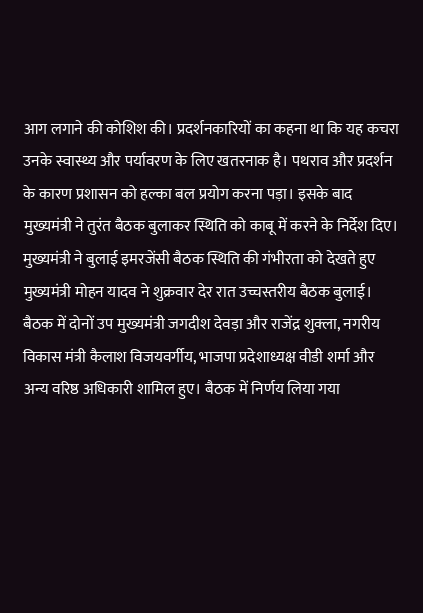आग लगाने की कोशिश की। प्रदर्शनकारियों का कहना था कि यह कचरा उनके स्वास्थ्य और पर्यावरण के लिए खतरनाक है। पथराव और प्रदर्शन के कारण प्रशासन को हल्का बल प्रयोग करना पड़ा। इसके बाद मुख्यमंत्री ने तुरंत बैठक बुलाकर स्थिति को काबू में करने के निर्देश दिए।   मुख्यमंत्री ने बुलाई इमरजेंसी बैठक स्थिति की गंभीरता को देखते हुए मुख्यमंत्री मोहन यादव ने शुक्रवार देर रात उच्चस्तरीय बैठक बुलाई। बैठक में दोनों उप मुख्यमंत्री जगदीश देवड़ा और राजेंद्र शुक्ला, नगरीय विकास मंत्री कैलाश विजयवर्गीय, भाजपा प्रदेशाध्यक्ष वीडी शर्मा और अन्य वरिष्ठ अधिकारी शामिल हुए। बैठक में निर्णय लिया गया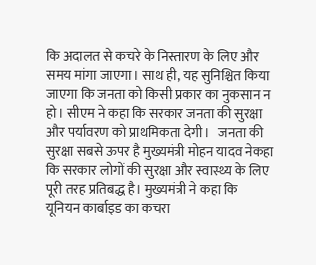कि अदालत से कचरे के निस्तारण के लिए और समय मांगा जाएगा। साथ ही, यह सुनिश्चित किया जाएगा कि जनता को किसी प्रकार का नुकसान न हो। सीएम ने कहा कि सरकार जनता की सुरक्षा और पर्यावरण को प्राथमिकता देगी।   जनता की सुरक्षा सबसे ऊपर है मुख्यमंत्री मोहन यादव नेकहा कि सरकार लोगों की सुरक्षा और स्वास्थ्य के लिए पूरी तरह प्रतिबद्ध है। मुख्यमंत्री ने कहा कि यूनियन कार्बाइड का कचरा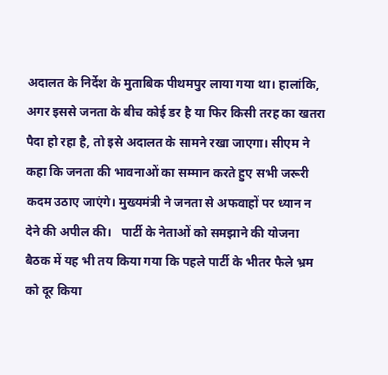अदालत के निर्देश के मुताबिक पीथमपुर लाया गया था। हालांकि, अगर इससे जनता के बीच कोई डर है या फिर किसी तरह का खतरा पैदा हो रहा है, तो इसे अदालत के सामने रखा जाएगा। सीएम ने कहा कि जनता की भावनाओं का सम्मान करते हुए सभी जरूरी कदम उठाए जाएंगे। मुख्यमंत्री ने जनता से अफवाहों पर ध्यान न देने की अपील की।   पार्टी के नेताओं को समझाने की योजना   बैठक में यह भी तय किया गया कि पहले पार्टी के भीतर फैले भ्रम को दूर किया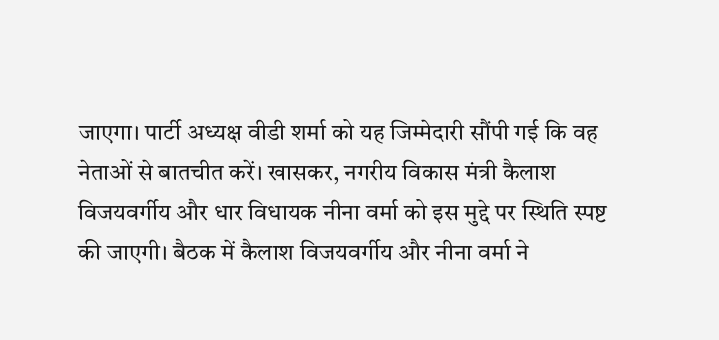जाएगा। पार्टी अध्यक्ष वीडी शर्मा को यह जिम्मेदारी सौंपी गई कि वह नेताओं से बातचीत करें। खासकर, नगरीय विकास मंत्री कैलाश विजयवर्गीय और धार विधायक नीना वर्मा को इस मुद्दे पर स्थिति स्पष्ट की जाएगी। बैठक में कैलाश विजयवर्गीय और नीना वर्मा ने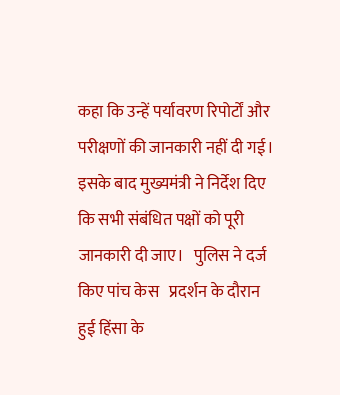कहा कि उन्हें पर्यावरण रिपोर्टों और परीक्षणों की जानकारी नहीं दी गई। इसके बाद मुख्यमंत्री ने निर्देश दिए कि सभी संबंधित पक्षों को पूरी जानकारी दी जाए।   पुलिस ने दर्ज किए पांच केस   प्रदर्शन के दौरान हुई हिंसा के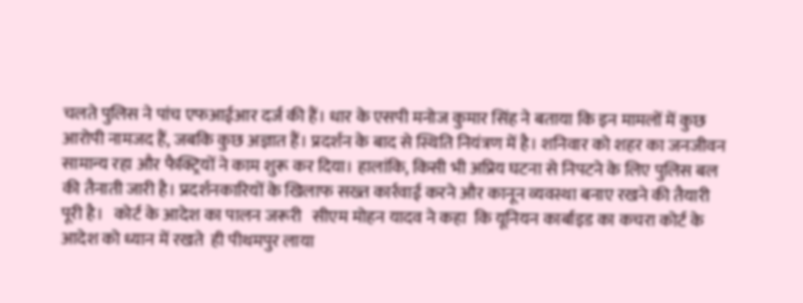चलते पुलिस ने पांच एफआईआर दर्ज की हैं। धार के एसपी मनोज कुमार सिंह ने बताया कि इन मामलों में कुछ आरोपी नामजद हैं, जबकि कुछ अज्ञात हैं। प्रदर्शन के बाद से स्थिति नियंत्रण में है। शनिवार को शहर का जनजीवन सामान्य रहा और फैक्ट्रियों ने काम शुरू कर दिया। हालांकि, किसी भी अप्रिय घटना से निपटने के लिए पुलिस बल की तैनाती जारी है। प्रदर्शनकारियों के खिलाफ सख्त कार्रवाई करने और कानून व्यवस्था बनाए रखने की तैयारी पूरी है।   कोर्ट के आदेश का पालन जरूरी   सीएम मोहन यादव ने कहा  कि यूनियन कार्बाइड का कचरा कोर्ट के आदेश को ध्यान में रखते  ही पीथमपुर लाया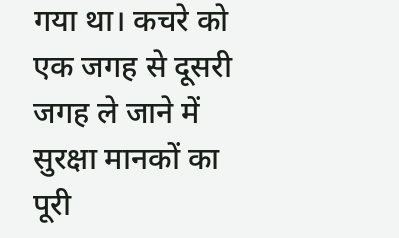गया था। कचरे को एक जगह से दूसरी जगह ले जाने में सुरक्षा मानकों का पूरी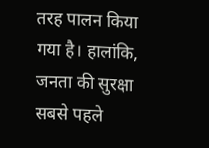तरह पालन किया गया है। हालांकि, जनता की सुरक्षा सबसे पहले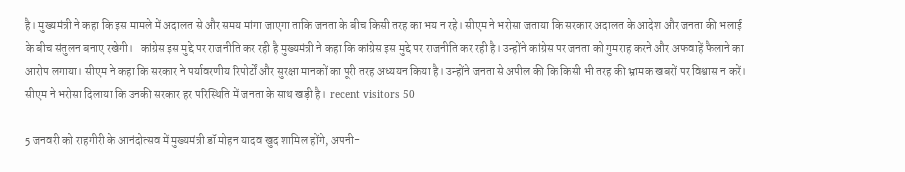है। मुख्यमंत्री ने कहा कि इस मामले में अदालत से और समय मांगा जाएगा ताकि जनता के बीच किसी तरह का भय न रहे। सीएम ने भरोसा जताया कि सरकार अदालत के आदेश और जनता की भलाई के बीच संतुलन बनाए रखेगी।   कांग्रेस इस मुद्दे पर राजनीति कर रही है मुख्यमंत्री ने कहा कि कांग्रेस इस मुद्दे पर राजनीति कर रही है। उन्होंने कांग्रेस पर जनता को गुमराह करने और अफवाहें फैलाने का आरोप लगाया। सीएम ने कहा कि सरकार ने पर्यावरणीय रिपोर्टों और सुरक्षा मानकों का पूरी तरह अध्ययन किया है। उन्होंने जनता से अपील की कि किसी भी तरह की भ्रामक खबरों पर विश्वास न करें। सीएम ने भरोसा दिलाया कि उनकी सरकार हर परिस्थिति में जनता के साथ खड़ी है।  recent visitors 50

5 जनवरी को राहगीरी के आनंदोत्सव में मुख्यमंत्री डॉ मोहन यादव खुद शामिल होंगे, अपनी-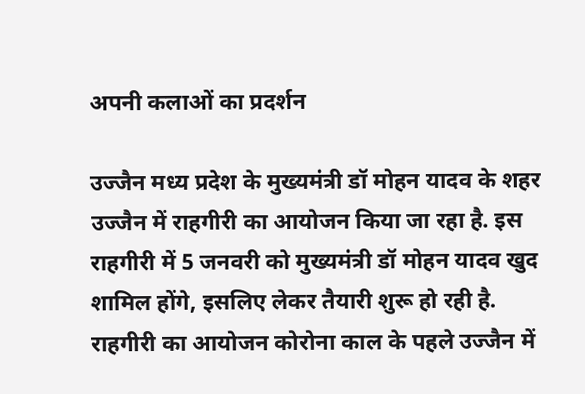अपनी कलाओं का प्रदर्शन

उज्जैन मध्य प्रदेश के मुख्यमंत्री डॉ मोहन यादव के शहर उज्जैन में राहगीरी का आयोजन किया जा रहा है. इस राहगीरी में 5 जनवरी को मुख्यमंत्री डॉ मोहन यादव खुद शामिल होंगे, इसलिए लेकर तैयारी शुरू हो रही है. राहगीरी का आयोजन कोरोना काल के पहले उज्जैन में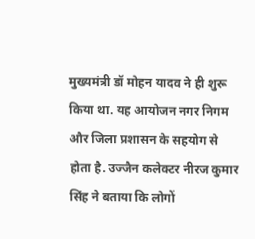मुख्यमंत्री डॉ मोहन यादव ने ही शुरू किया था. यह आयोजन नगर निगम और जिला प्रशासन के सहयोग से होता है. उज्जैन कलेक्टर नीरज कुमार सिंह ने बताया कि लोगों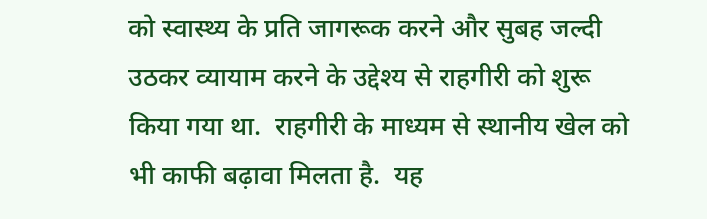को स्वास्थ्य के प्रति जागरूक करने और सुबह जल्दी उठकर व्यायाम करने के उद्देश्य से राहगीरी को शुरू किया गया था.  राहगीरी के माध्यम से स्थानीय खेल को भी काफी बढ़ावा मिलता है.  यह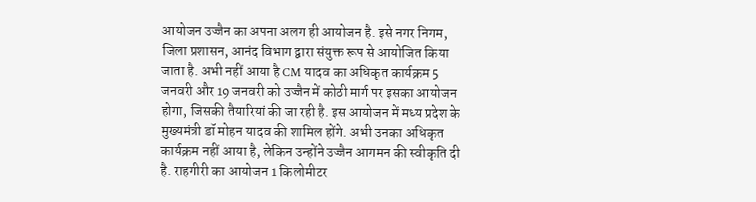आयोजन उज्जैन का अपना अलग ही आयोजन है. इसे नगर निगम, जिला प्रशासन, आनंद विभाग द्वारा संयुक्त रूप से आयोजित किया जाता है. अभी नहीं आया है CM यादव का अधिकृत कार्यक्रम 5 जनवरी और 19 जनवरी को उज्जैन में कोठी मार्ग पर इसका आयोजन होगा, जिसकी तैयारियां की जा रही है. इस आयोजन में मध्य प्रदेश के मुख्यमंत्री डॉ मोहन यादव की शामिल होंगे. अभी उनका अधिकृत कार्यक्रम नहीं आया है, लेकिन उन्होंने उज्जैन आगमन की स्वीकृति दी है. राहगीरी का आयोजन 1 किलोमीटर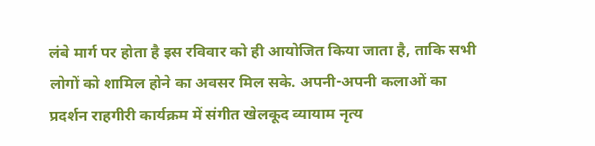लंबे मार्ग पर होता है इस रविवार को ही आयोजित किया जाता है, ताकि सभी लोगों को शामिल होने का अवसर मिल सके. अपनी-अपनी कलाओं का प्रदर्शन राहगीरी कार्यक्रम में संगीत खेलकूद व्यायाम नृत्य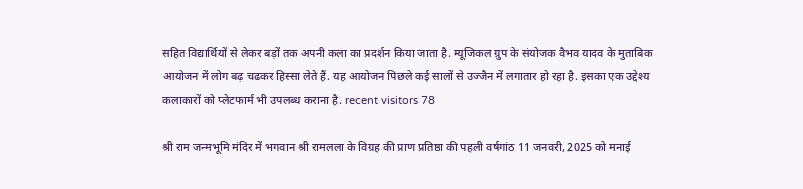सहित विद्यार्थियों से लेकर बड़ों तक अपनी कला का प्रदर्शन किया जाता है. म्यूजिकल ग्रुप के संयोजक वैभव यादव के मुताबिक आयोजन में लोग बढ़ चढकर हिस्सा लेते हैं. यह आयोजन पिछले कई सालों से उज्जैन में लगातार हो रहा है. इसका एक उद्देश्य कलाकारों को प्लेटफार्म भी उपलब्ध कराना है. recent visitors 78

श्री राम जन्मभूमि मंदिर में भगवान श्री रामलला के विग्रह की प्राण प्रतिष्ठा की पहली वर्षगांठ 11 जनवरी, 2025 को मनाई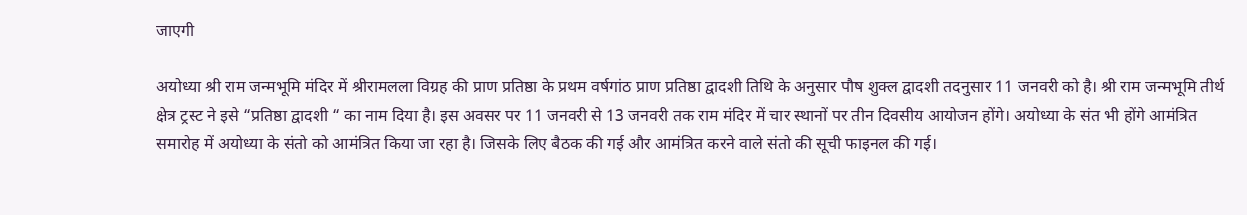जाएगी

अयोध्या श्री राम जन्मभूमि मंदिर में श्रीरामलला विग्रह की प्राण प्रतिष्ठा के प्रथम वर्षगांठ प्राण प्रतिष्ठा द्वादशी तिथि के अनुसार पौष शुक्ल द्वादशी तदनुसार 11 जनवरी को है। श्री राम जन्मभूमि तीर्थ क्षेत्र ट्रस्ट ने इसे “प्रतिष्ठा द्वादशी “ का नाम दिया है। इस अवसर पर 11 जनवरी से 13 जनवरी तक राम मंदिर में चार स्थानों पर तीन दिवसीय आयोजन होंगे। अयोध्या के संत भी होंगे आमंत्रित समारोह में अयोध्या के संतो को आमंत्रित किया जा रहा है। जिसके लिए बैठक की गई और आमंत्रित करने वाले संतो की सूची फाइनल की गई।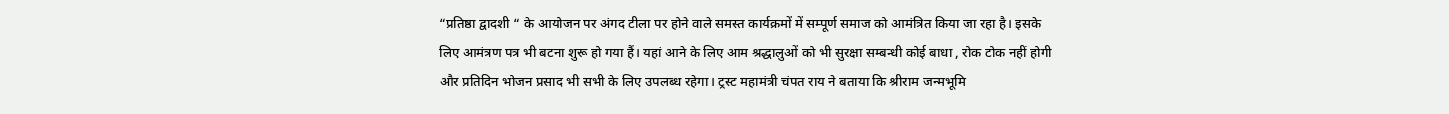“प्रतिष्ठा द्वादशी “ के आयोजन पर अंगद टीला पर होने वाले समस्त कार्यक्रमों में सम्पूर्ण समाज को आमंत्रित किया जा रहा है। इसके लिए आमंत्रण पत्र भी बटना शुरू हो गया हैं। यहां आने के लिए आम श्रद्धालुओं को भी सुरक्षा सम्बन्धी कोई बाधा , रोक टोक नहीं होगी और प्रतिदिन भोजन प्रसाद भी सभी के लिए उपलब्ध रहेगा। ट्रस्ट महामंत्री चंपत राय ने बताया कि श्रीराम जन्मभूमि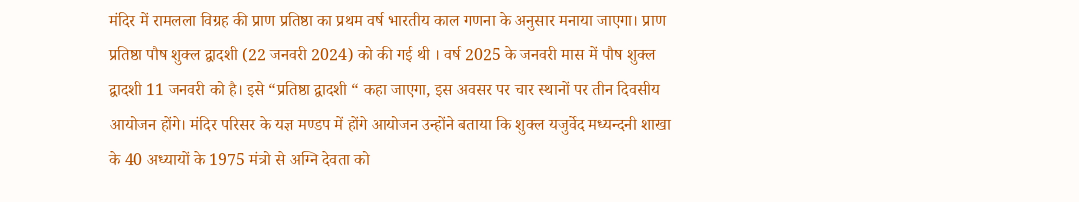मंदिर में रामलला विग्रह की प्राण प्रतिष्ठा का प्रथम वर्ष भारतीय काल गणना के अनुसार मनाया जाएगा। प्राण प्रतिष्ठा पौष शुक्ल द्वादशी (22 जनवरी 2024) को की गई थी । वर्ष 2025 के जनवरी मास में पौष शुक्ल द्वादशी 11 जनवरी को है। इसे “प्रतिष्ठा द्वादशी “ कहा जाएगा, इस अवसर पर चार स्थानों पर तीन दिवसीय आयोजन होंगे। मंदिर परिसर के यज्ञ मण्डप में होंगे आयोजन उन्होंने बताया कि शुक्ल यजुर्वेद मध्यन्दनी शाखा के 40 अध्यायों के 1975 मंत्रो से अग्नि देवता को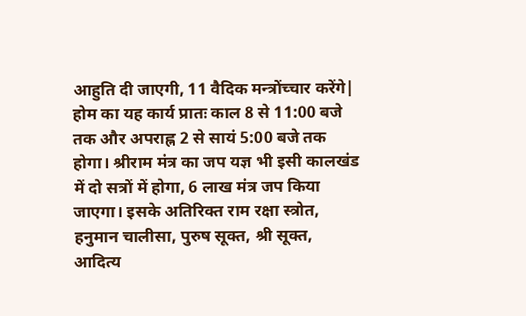आहुति दी जाएगी, 11 वैदिक मन्त्रोंच्चार करेंगे| होम का यह कार्य प्रातः काल 8 से 11:00 बजे तक और अपराह्न 2 से सायं 5:00 बजे तक होगा। श्रीराम मंत्र का जप यज्ञ भी इसी कालखंड में दो सत्रों में होगा, 6 लाख मंत्र जप किया जाएगा। इसके अतिरिक्त राम रक्षा स्त्रोत, हनुमान चालीसा, पुरुष सूक्त, श्री सूक्त, आदित्य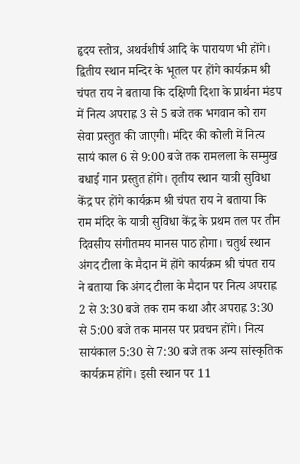हृदय स्तोत्र, अथर्वशीर्ष आदि के पारायण भी होंगे। द्वितीय स्थान मन्दिर के भूतल पर होंगे कार्यक्रम श्री चंपत राय ने बताया कि दक्षिणी दिशा के प्रार्थना मंडप में नित्य अपराह्न 3 से 5 बजे तक भगवान को राग सेवा प्रस्तुत की जाएगी। मंदिर की कोली में नित्य सायं काल 6 से 9:00 बजे तक रामलला के सम्मुख बधाई गान प्रस्तुत होंगे। तृतीय स्थान यात्री सुविधा केंद्र पर होंगे कार्यक्रम श्री चंपत राय ने बताया कि राम मंदिर के यात्री सुविधा केंद्र के प्रथम तल पर तीन दिवसीय संगीतमय मानस पाठ होगा। चतुर्थ स्थान अंगद टीला के मैदान में होंगे कार्यक्रम श्री चंपत राय ने बताया कि अंगद टीला के मैदान पर नित्य अपराह्न 2 से 3:30 बजे तक राम कथा और अपराह्न 3:30 से 5:00 बजे तक मानस पर प्रवचन होंगे। नित्य सायंकाल 5:30 से 7:30 बजे तक अन्य सांस्कृतिक कार्यक्रम होंगे। इसी स्थान पर 11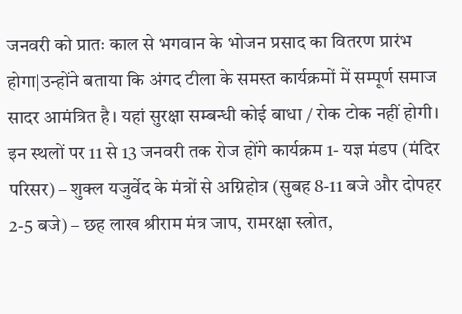जनवरी को प्रातः काल से भगवान के भोजन प्रसाद का वितरण प्रारंभ होगा|उन्होंने बताया कि अंगद टीला के समस्त कार्यक्रमों में सम्पूर्ण समाज सादर आमंत्रित है। यहां सुरक्षा सम्बन्धी कोई बाधा / रोक टोक नहीं होगी। इन स्थलों पर 11 से 13 जनवरी तक रोज होंगे कार्यक्रम 1- यज्ञ मंडप (मंदिर परिसर) – शुक्ल यजुर्वेद के मंत्रों से अग्निहोत्र (सुबह 8-11 बजे और दोपहर 2-5 बजे) – छह लाख श्रीराम मंत्र जाप, रामरक्षा स्त्रोत,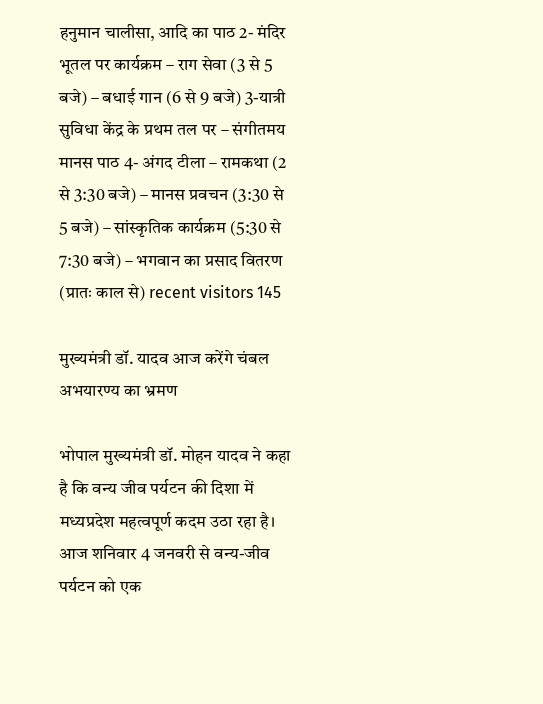हनुमान चालीसा, आदि का पाठ 2- मंदिर भूतल पर कार्यक्रम – राग सेवा (3 से 5 बजे) – बधाई गान (6 से 9 बजे) 3-यात्री सुविधा केंद्र के प्रथम तल पर – संगीतमय मानस पाठ 4- अंगद टीला – रामकथा (2 से 3:30 बजे) – मानस प्रवचन (3:30 से 5 बजे) – सांस्कृतिक कार्यक्रम (5:30 से 7:30 बजे) – भगवान का प्रसाद वितरण (प्रातः काल से) recent visitors 145

मुख्यमंत्री डॉ. यादव आज करेंगे चंबल अभयारण्य का भ्रमण

भोपाल मुख्यमंत्री डॉ. मोहन यादव ने कहा है कि वन्य जीव पर्यटन की दिशा में मध्यप्रदेश महत्वपूर्ण कदम उठा रहा है। आज शनिवार 4 जनवरी से वन्य-जीव पर्यटन को एक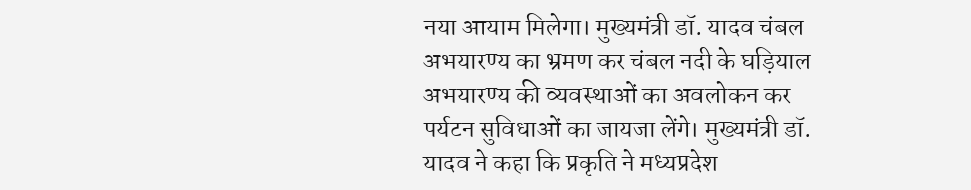नया आयाम मिलेगा। मुख्यमंत्री डॉ. यादव चंबल अभयारण्य का भ्रमण कर चंबल नदी के घड़ियाल अभयारण्य की व्यवस्थाओं का अवलोकन कर पर्यटन सुविधाओं का जायजा लेंगे। मुख्यमंत्री डॉ. यादव ने कहा कि प्रकृति ने मध्यप्रदेश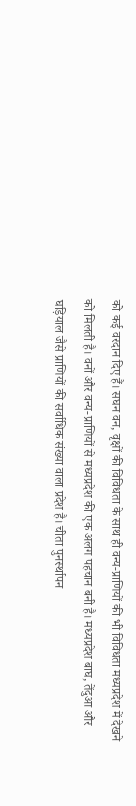को कई वरदान दिए हैं। सघन वन, वृक्षों की विविधता के साथ ही वन्य-प्राणियों की भी विविधता मध्यप्रदेश में देखने को मिलती है। वनों और वन्य-प्राणियों से मध्यप्रदेश की एक अलग पहचान बनी है। मध्यप्रदेश बाघ, तेंदुआ और घड़ियाल जैसे प्राणियों की सर्वाधिक संख्या वाला प्रदेश है। चीता पुनर्स्थापन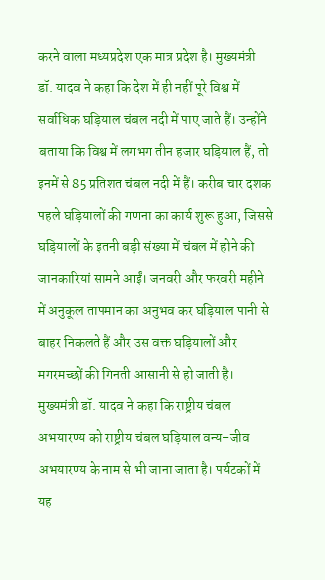करने वाला मध्यप्रदेश एक मात्र प्रदेश है। मुख्यमंत्री डॉ. यादव ने कहा कि देश में ही नहीं पूरे विश्व में सर्वाधिक घड़ियाल चंबल नदी में पाए जाते हैं। उन्होंने बताया कि विश्व में लगभग तीन हजार घड़ियाल हैं, तो इनमें से 85 प्रतिशत चंबल नदी में हैं। करीब चार दशक पहले घड़ियालों की गणना का कार्य शुरू हुआ, जिससे घड़ियालों के इतनी बड़ी संख्या में चंबल में होने की जानकारियां सामने आईं। जनवरी और फरवरी महीने में अनुकूल तापमान का अनुभव कर घड़ियाल पानी से बाहर निकलते हैं और उस वक्त घड़ियालों और मगरमच्छों की गिनती आसानी से हो जाती है। मुख्यमंत्री डॉ. यादव ने कहा कि राष्ट्रीय चंबल अभयारण्य को राष्ट्रीय चंबल घड़ियाल वन्य-जीव अभयारण्य के नाम से भी जाना जाता है। पर्यटकों में यह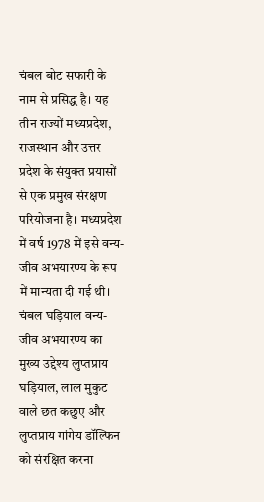चंबल बोट सफारी के नाम से प्रसिद्ध है। यह तीन राज्यों मध्यप्रदेश, राजस्थान और उत्तर प्रदेश के संयुक्त प्रयासों से एक प्रमुख संरक्षण परियोजना है। मध्यप्रदेश में वर्ष 1978 में इसे वन्य-जीव अभयारण्य के रूप में मान्यता दी गई थी। चंबल घड़ियाल वन्य-जीव अभयारण्य का मुख्य उद्देश्य लुप्तप्राय घड़ियाल, लाल मुकुट वाले छत कछुए और लुप्तप्राय गांगेय डॉल्फिन को संरक्षित करना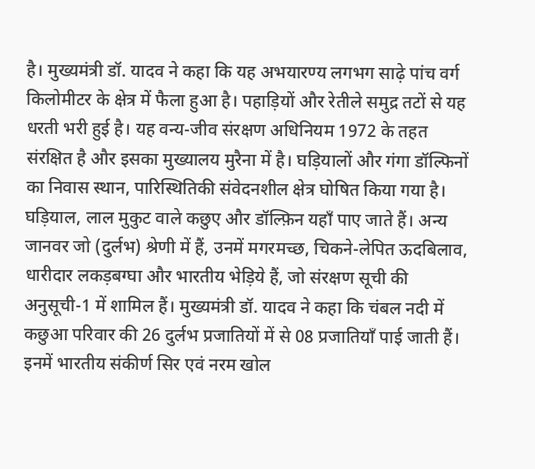है। मुख्यमंत्री डॉ. यादव ने कहा कि यह अभयारण्य लगभग साढ़े पांच वर्ग किलोमीटर के क्षेत्र में फैला हुआ है। पहाड़ियों और रेतीले समुद्र तटों से यह धरती भरी हुई है। यह वन्य-जीव संरक्षण अधिनियम 1972 के तहत संरक्षित है और इसका मुख्यालय मुरैना में है। घड़ियालों और गंगा डॉल्फिनों का निवास स्थान, पारिस्थितिकी संवेदनशील क्षेत्र घोषित किया गया है। घड़ियाल, लाल मुकुट वाले कछुए और डॉल्फ़िन यहाँ पाए जाते हैं। अन्य जानवर जो (दुर्लभ) श्रेणी में हैं, उनमें मगरमच्छ, चिकने-लेपित ऊदबिलाव, धारीदार लकड़बग्घा और भारतीय भेड़िये हैं, जो संरक्षण सूची की अनुसूची-1 में शामिल हैं। मुख्यमंत्री डॉ. यादव ने कहा कि चंबल नदी में कछुआ परिवार की 26 दुर्लभ प्रजातियों में से 08 प्रजातियाँ पाई जाती हैं। इनमें भारतीय संकीर्ण सिर एवं नरम खोल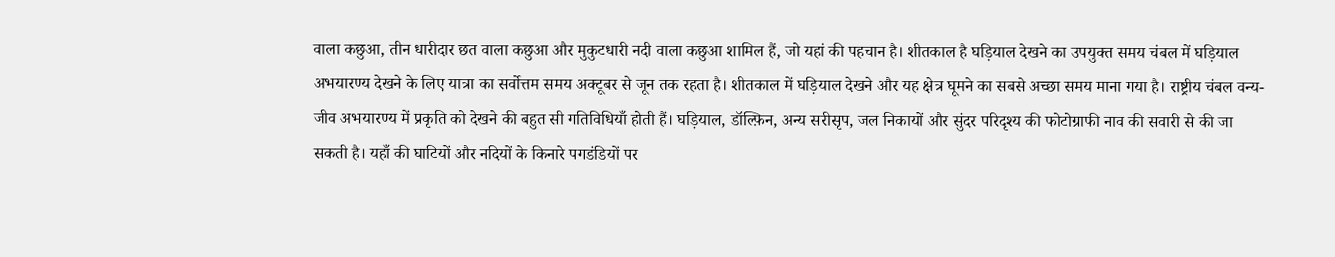वाला कछुआ, तीन धारीदार छत वाला कछुआ और मुकुटधारी नदी वाला कछुआ शामिल हैं, जो यहां की पहचान है। शीतकाल है घड़ियाल देखने का उपयुक्त समय चंबल में घड़ियाल अभयारण्य देखने के लिए यात्रा का सर्वोत्तम समय अक्टूबर से जून तक रहता है। शीतकाल में घड़ियाल देखने और यह क्षेत्र घूमने का सबसे अच्छा समय माना गया है। राष्ट्रीय चंबल वन्य-जीव अभयारण्य में प्रकृति को देखने की बहुत सी गतिविधियाँ होती हैं। घड़ियाल, डॉल्फ़िन, अन्य सरीसृप, जल निकायों और सुंदर परिदृश्य की फोटोग्राफी नाव की सवारी से की जा सकती है। यहाँ की घाटियों और नदियों के किनारे पगडंडियों पर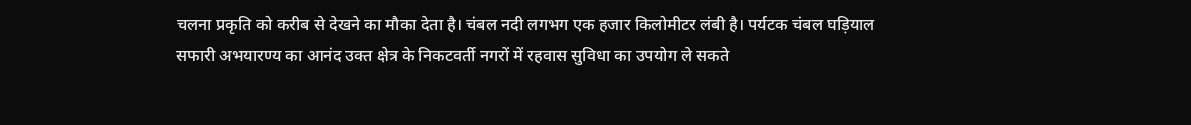चलना प्रकृति को करीब से देखने का मौका देता है। चंबल नदी लगभग एक हजार किलोमीटर लंबी है। पर्यटक चंबल घड़ियाल सफारी अभयारण्य का आनंद उक्त क्षेत्र के निकटवर्ती नगरों में रहवास सुविधा का उपयोग ले सकते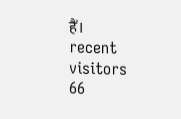हैं।   recent visitors 66